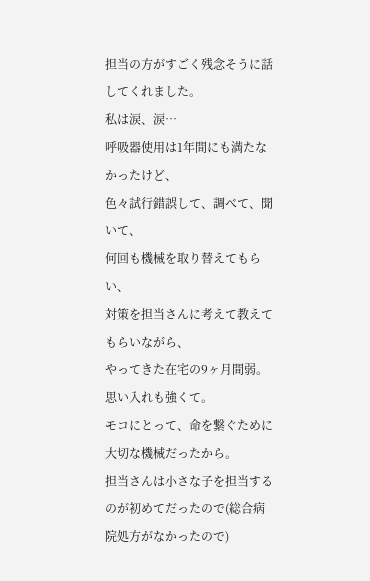担当の方がすごく残念そうに話してくれました。
私は涙、涙…
呼吸器使用は1年間にも満たなかったけど、
色々試行錯誤して、調べて、聞いて、
何回も機械を取り替えてもらい、
対策を担当さんに考えて教えてもらいながら、
やってきた在宅の9ヶ月間弱。
思い入れも強くて。
モコにとって、命を繋ぐために大切な機械だったから。
担当さんは小さな子を担当するのが初めてだったので(総合病院処方がなかったので)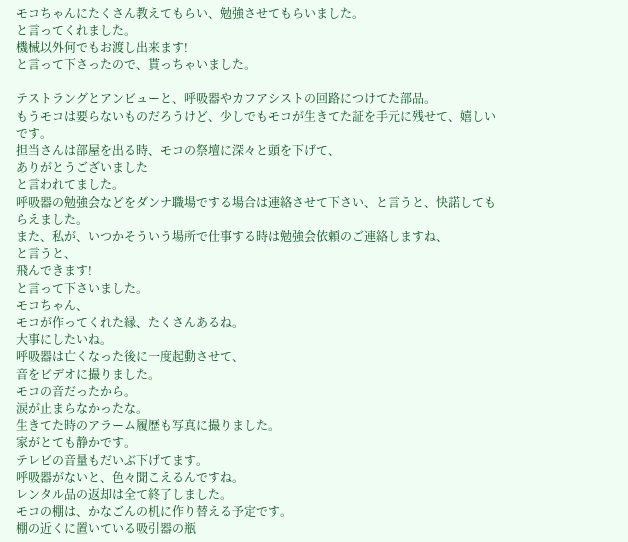モコちゃんにたくさん教えてもらい、勉強させてもらいました。
と言ってくれました。
機械以外何でもお渡し出来ます!
と言って下さったので、貰っちゃいました。

テストラングとアンビューと、呼吸器やカフアシストの回路につけてた部品。
もうモコは要らないものだろうけど、少しでもモコが生きてた証を手元に残せて、嬉しいです。
担当さんは部屋を出る時、モコの祭壇に深々と頭を下げて、
ありがとうございました
と言われてました。
呼吸器の勉強会などをダンナ職場でする場合は連絡させて下さい、と言うと、快諾してもらえました。
また、私が、いつかそういう場所で仕事する時は勉強会依頼のご連絡しますね、
と言うと、
飛んできます!
と言って下さいました。
モコちゃん、
モコが作ってくれた縁、たくさんあるね。
大事にしたいね。
呼吸器は亡くなった後に一度起動させて、
音をビデオに撮りました。
モコの音だったから。
涙が止まらなかったな。
生きてた時のアラーム履歴も写真に撮りました。
家がとても静かです。
テレビの音量もだいぶ下げてます。
呼吸器がないと、色々聞こえるんですね。
レンタル品の返却は全て終了しました。
モコの棚は、かなごんの机に作り替える予定です。
棚の近くに置いている吸引器の瓶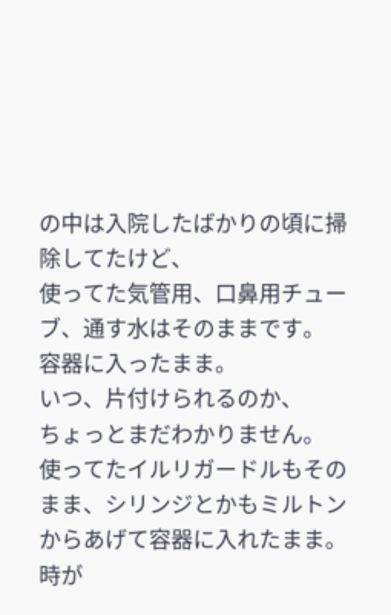の中は入院したばかりの頃に掃除してたけど、
使ってた気管用、口鼻用チューブ、通す水はそのままです。
容器に入ったまま。
いつ、片付けられるのか、
ちょっとまだわかりません。
使ってたイルリガードルもそのまま、シリンジとかもミルトンからあげて容器に入れたまま。
時が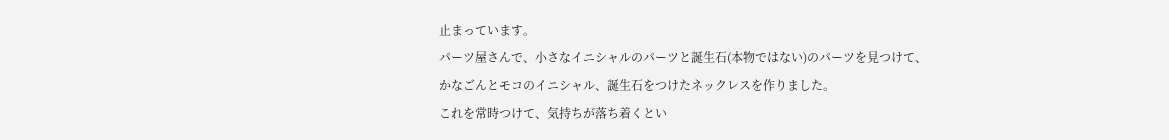止まっています。
パーツ屋さんで、小さなイニシャルのパーツと誕生石(本物ではない)のパーツを見つけて、
かなごんとモコのイニシャル、誕生石をつけたネックレスを作りました。
これを常時つけて、気持ちが落ち着くとい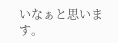いなぁと思います。